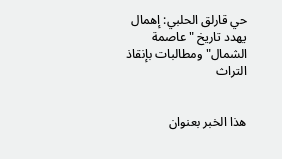حي قارلق الحلبي: إهمال يهدد تاريخ "عاصمة الشمال" ومطالبات بإنقاذ التراث


هذا الخبر بعنوان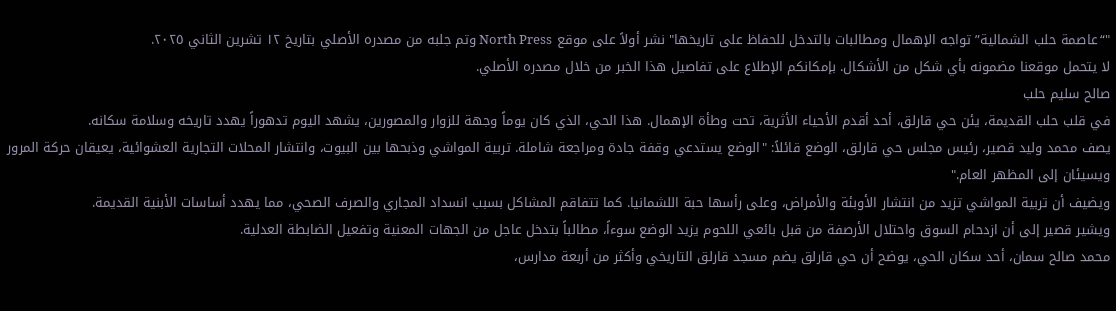"“عاصمة حلب الشمالية” تواجه الإهمال ومطالبات بالتدخل للحفاظ على تاريخها" نشر أولاً على موقع North Press وتم جلبه من مصدره الأصلي بتاريخ ١٢ تشرين الثاني ٢٠٢٥.
لا يتحمل موقعنا مضمونه بأي شكل من الأشكال. بإمكانكم الإطلاع على تفاصيل هذا الخبر من خلال مصدره الأصلي.
صالح سليم حلب
في قلب حلب القديمة، يئن حي قارلق، أحد أقدم الأحياء الأثرية، تحت وطأة الإهمال. هذا الحي، الذي كان يوماً وجهة للزوار والمصورين، يشهد اليوم تدهوراً يهدد تاريخه وسلامة سكانه.
يصف محمد وليد قصير، رئيس مجلس حي قارلق، الوضع قائلاً: "الوضع يستدعي وقفة جادة ومراجعة شاملة. تربية المواشي وذبحها بين البيوت، وانتشار المحلات التجارية العشوائية، يعيقان حركة المرور ويسيئان إلى المظهر العام."
ويضيف أن تربية المواشي تزيد من انتشار الأوبئة والأمراض، وعلى رأسها حبة اللشمانيا. كما تتفاقم المشاكل بسبب انسداد المجاري والصرف الصحي، مما يهدد أساسات الأبنية القديمة.
ويشير قصير إلى أن ازدحام السوق واحتلال الأرصفة من قبل بائعي اللحوم يزيد الوضع سوءاً، مطالباً بتدخل عاجل من الجهات المعنية وتفعيل الضابطة العدلية.
محمد صالح سمان، أحد سكان الحي، يوضح أن حي قارلق يضم مسجد قارلق التاريخي وأكثر من أربعة مدارس،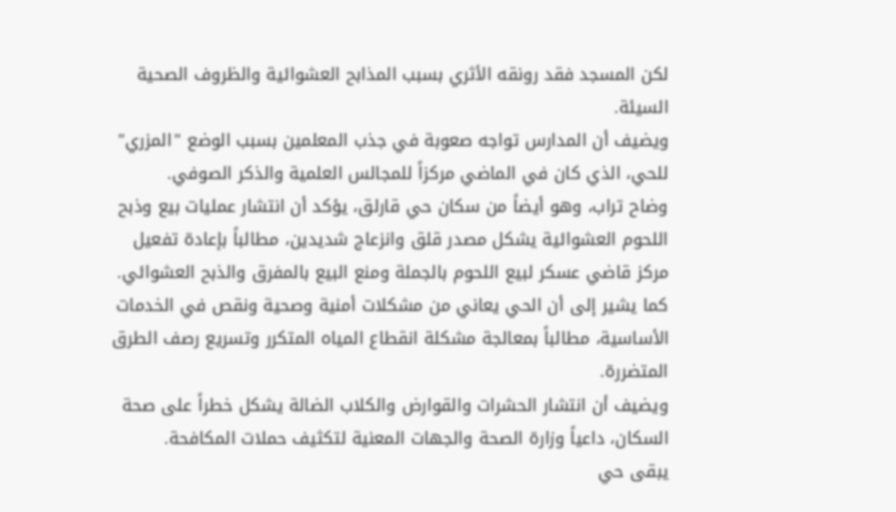لكن المسجد فقد رونقه الأثري بسبب المذابح العشوائية والظروف الصحية السيئة.
ويضيف أن المدارس تواجه صعوبة في جذب المعلمين بسبب الوضع "المزري" للحي، الذي كان في الماضي مركزاً للمجالس العلمية والذكر الصوفي.
وضاح تراب، وهو أيضاً من سكان حي قارلق، يؤكد أن انتشار عمليات بيع وذبح اللحوم العشوائية يشكل مصدر قلق وانزعاج شديدين، مطالباً بإعادة تفعيل مركز قاضي عسكر لبيع اللحوم بالجملة ومنع البيع بالمفرق والذبح العشوائي.
كما يشير إلى أن الحي يعاني من مشكلات أمنية وصحية ونقص في الخدمات الأساسية، مطالباً بمعالجة مشكلة انقطاع المياه المتكرر وتسريع رصف الطرق المتضررة.
ويضيف أن انتشار الحشرات والقوارض والكلاب الضالة يشكل خطراً على صحة السكان، داعياً وزارة الصحة والجهات المعنية لتكثيف حملات المكافحة.
يبقى حي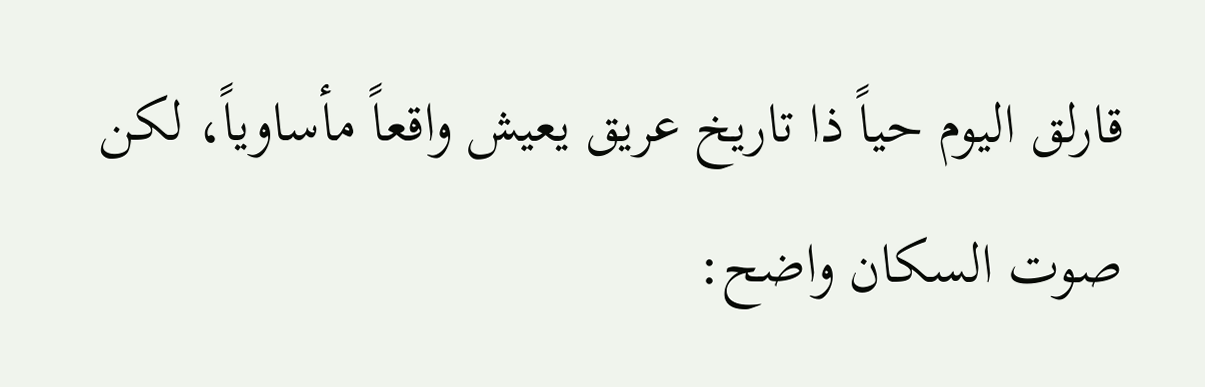قارلق اليوم حياً ذا تاريخ عريق يعيش واقعاً مأساوياً، لكن صوت السكان واضح: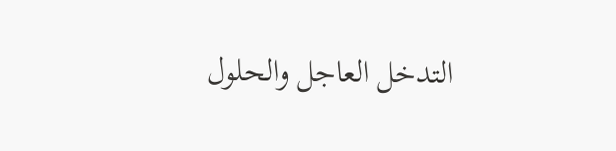التدخل العاجل والحلول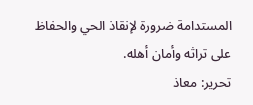المستدامة ضرورة لإنقاذ الحي والحفاظ على تراثه وأمان أهله.
تحرير: معاذ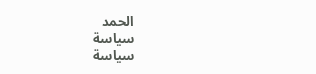الحمد
سياسة
سياسة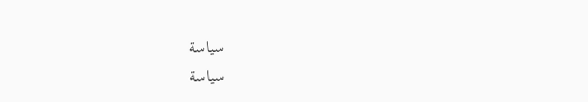سياسة
سياسة